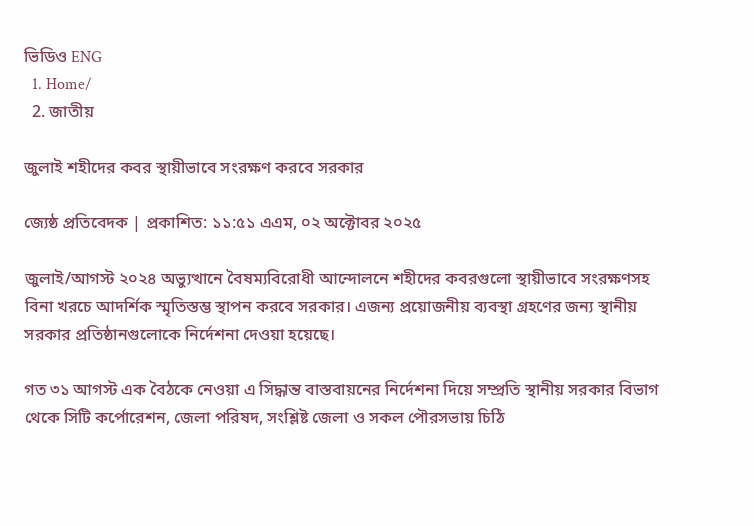ভিডিও ENG
  1. Home/
  2. জাতীয়

জুলাই শহীদের কবর স্থায়ীভাবে সংরক্ষণ করবে সরকার

জ্যেষ্ঠ প্রতিবেদক | প্রকাশিত: ১১:৫১ এএম, ০২ অক্টোবর ২০২৫

জুলাই/আগস্ট ২০২৪ অভ্যুত্থানে বৈষম্যবিরোধী আন্দোলনে শহীদের কবরগুলো স্থায়ীভাবে সংরক্ষণসহ বিনা খরচে আদর্শিক স্মৃতিস্তম্ভ স্থাপন করবে সরকার। এজন্য প্রয়োজনীয় ব্যবস্থা গ্রহণের জন্য স্থানীয় সরকার প্রতিষ্ঠানগুলোকে নির্দেশনা দেওয়া হয়েছে।

গত ৩১ আগস্ট এক বৈঠকে নেওয়া এ সিদ্ধান্ত বাস্তবায়নের নির্দেশনা দিয়ে সম্প্রতি‌ স্থানীয় সরকার বিভাগ থেকে সিটি কর্পোরেশন, জেলা পরিষদ, সংশ্লিষ্ট জেলা ও সকল পৌরসভায় চিঠি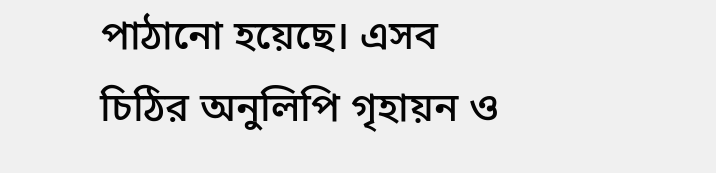পাঠানো হয়েছে। এসব চিঠির অনুলিপি গৃহায়ন ও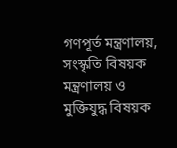গণপূর্ত মন্ত্রণালয়, সংস্কৃতি বিষয়ক মন্ত্রণালয় ও মুক্তিযুদ্ধ বিষয়ক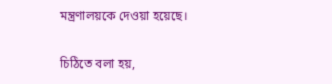মন্ত্রণালয়কে দেওয়া হয়েছে।

চিঠিতে বলা হয়,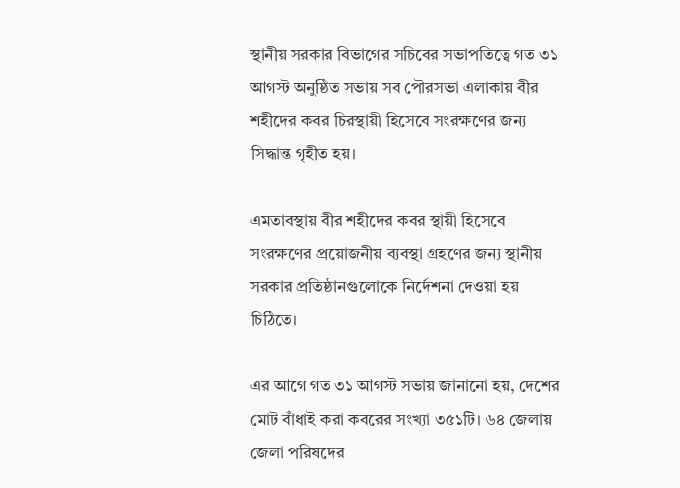স্থানীয় সরকার বিভাগের সচিবের সভাপতিত্বে গত ৩১ আগস্ট অনুষ্ঠিত সভায় সব পৌরসভা এলাকায় বীর শহীদের কবর চিরস্থায়ী হিসেবে সংরক্ষণের জন্য সিদ্ধান্ত গৃহীত হয়।

এমতাবস্থায় বীর শহীদের কবর স্থায়ী হিসেবে সংরক্ষণের প্রয়োজনীয় ব্যবস্থা গ্রহণের জন্য স্থানীয় সরকার প্রতিষ্ঠানগুলোকে নির্দেশনা দেওয়া হয় চিঠিতে।

এর আগে গত ৩১ আগস্ট সভায় জানানো হয়, দেশের মোট বাঁধাই করা কবরের সংখ্যা ৩৫১টি। ৬৪ জেলায় জেলা পরিষদের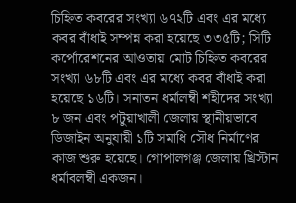চিহ্নিত কবরের সংখ্যা ৬৭২টি এবং এর মধ্যে কবর বাঁধাই সম্পন্ন করা হয়েছে ৩৩৫টি; সিটি কর্পোরেশনের আওতায় মোট চিহ্নিত কবরের সংখ্যা ৬৮টি এবং এর মধ্যে কবর বাঁধাই করা হয়েছে ১৬টি। সনাতন ধর্মালম্বী শহীদের সংখ্যা ৮ জন এবং পটুয়াখালী জেলায় স্থানীয়ভাবে ডিজাইন অনুযায়ী ১টি সমাধি সৌধ নির্মাণের কাজ শুরু হয়েছে। গোপালগঞ্জ জেলায় খ্রিস্টান ধর্মাবলম্বী একজন।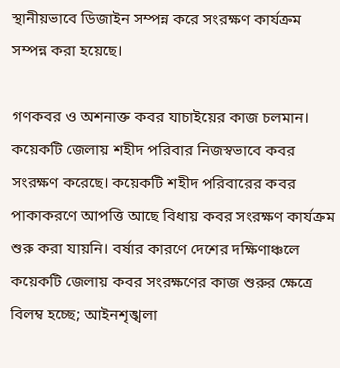স্থানীয়ভাবে ডিজাইন সম্পন্ন করে সংরক্ষণ কার্যক্রম সম্পন্ন করা হয়েছে।

গণকবর ও অশনাক্ত কবর যাচাইয়ের কাজ চলমান। কয়েকটি জেলায় শহীদ পরিবার নিজস্বভাবে কবর সংরক্ষণ করেছে। কয়েকটি শহীদ পরিবারের কবর পাকাকরণে আপত্তি আছে বিধায় কবর সংরক্ষণ কার্যক্রম শুরু করা যায়নি। বর্ষার কারণে দেশের দক্ষিণাঞ্চলে কয়েকটি জেলায় কবর সংরক্ষণের কাজ শুরুর ক্ষেত্রে বিলম্ব হচ্ছে; আইনশৃঙ্খলা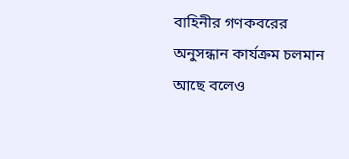বাহিনীর গণকবরের অনুসন্ধান কার্যক্রম চলমান আছে বলেও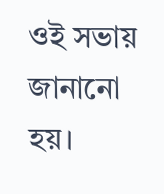ওই সভায় জানানো হয়।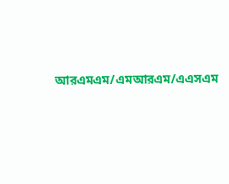আরএমএম/এমআরএম/এএসএম